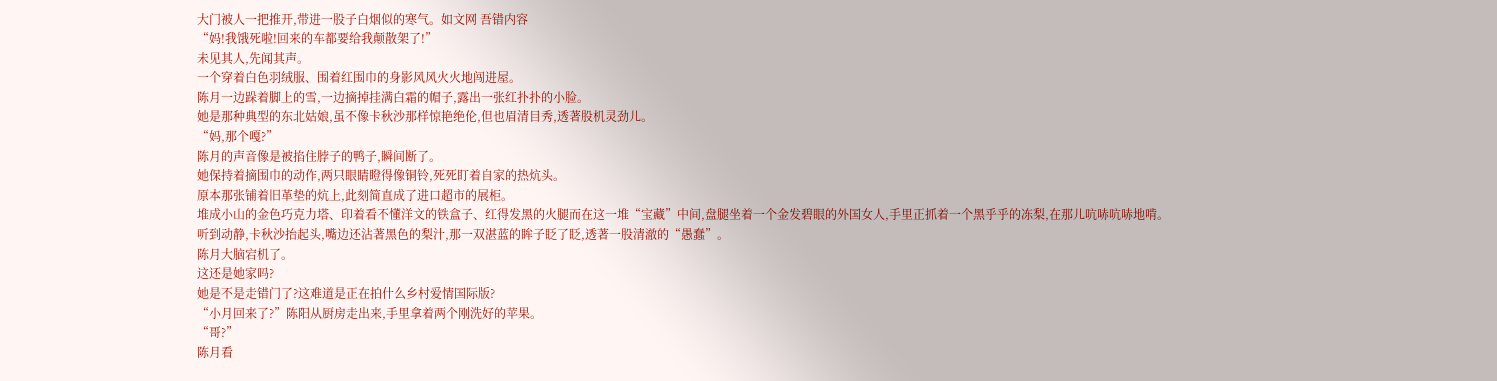大门被人一把推开,带进一股子白烟似的寒气。如文网 吾错内容
“妈!我饿死啦!回来的车都要给我颠散架了!”
未见其人,先闻其声。
一个穿着白色羽绒服、围着红围巾的身影风风火火地闯进屋。
陈月一边跺着脚上的雪,一边摘掉挂满白霜的帽子,露出一张红扑扑的小脸。
她是那种典型的东北姑娘,虽不像卡秋沙那样惊艳绝伦,但也眉清目秀,透著股机灵劲儿。
“妈,那个嘎?”
陈月的声音像是被掐住脖子的鸭子,瞬间断了。
她保持着摘围巾的动作,两只眼睛瞪得像铜铃,死死盯着自家的热炕头。
原本那张铺着旧革垫的炕上,此刻简直成了进口超市的展柜。
堆成小山的金色巧克力塔、印着看不懂洋文的铁盒子、红得发黑的火腿而在这一堆“宝藏”中间,盘腿坐着一个金发碧眼的外国女人,手里正抓着一个黑乎乎的冻梨,在那儿吭哧吭哧地啃。
听到动静,卡秋沙抬起头,嘴边还沾著黑色的梨汁,那一双湛蓝的眸子眨了眨,透著一股清澈的“愚蠢”。
陈月大脑宕机了。
这还是她家吗?
她是不是走错门了?这难道是正在拍什么乡村爱情国际版?
“小月回来了?”陈阳从厨房走出来,手里拿着两个刚洗好的苹果。
“哥?”
陈月看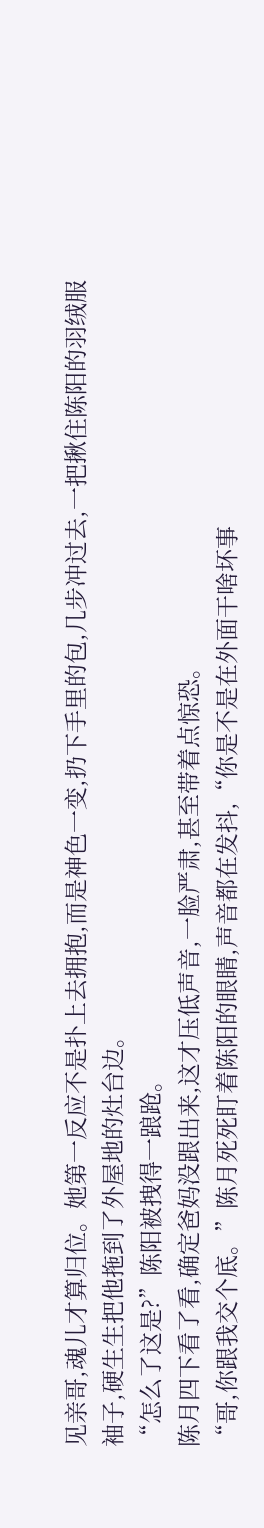见亲哥,魂儿才算归位。她第一反应不是扑上去拥抱,而是神色一变,扔下手里的包,几步冲过去,一把揪住陈阳的羽绒服袖子,硬生生把他拖到了外屋地的灶台边。
“怎么了这是?”陈阳被拽得一踉跄。
陈月四下看了看,确定爸妈没跟出来,这才压低声音,一脸严肃,甚至带着点惊恐。
“哥,你跟我交个底。”陈月死死盯着陈阳的眼睛,声音都在发抖,“你是不是在外面干啥坏事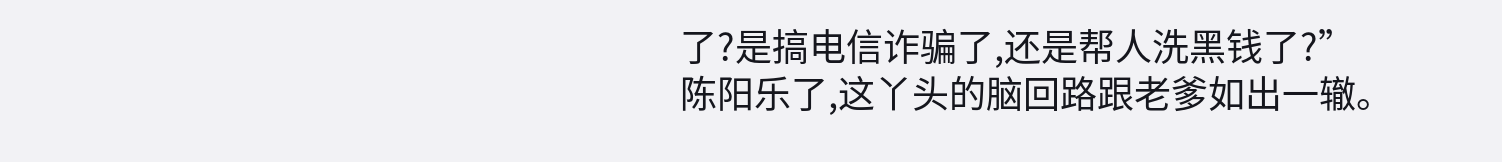了?是搞电信诈骗了,还是帮人洗黑钱了?”
陈阳乐了,这丫头的脑回路跟老爹如出一辙。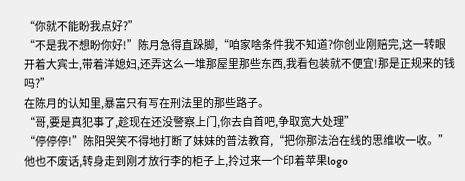“你就不能盼我点好?”
“不是我不想盼你好!”陈月急得直跺脚,“咱家啥条件我不知道?你创业刚赔完,这一转眼开着大宾士,带着洋媳妇,还弄这么一堆那屋里那些东西,我看包装就不便宜!那是正规来的钱吗?”
在陈月的认知里,暴富只有写在刑法里的那些路子。
“哥,要是真犯事了,趁现在还没警察上门,你去自首吧,争取宽大处理”
“停停停!”陈阳哭笑不得地打断了妹妹的普法教育,“把你那法治在线的思维收一收。”
他也不废话,转身走到刚才放行李的柜子上,拎过来一个印着苹果logo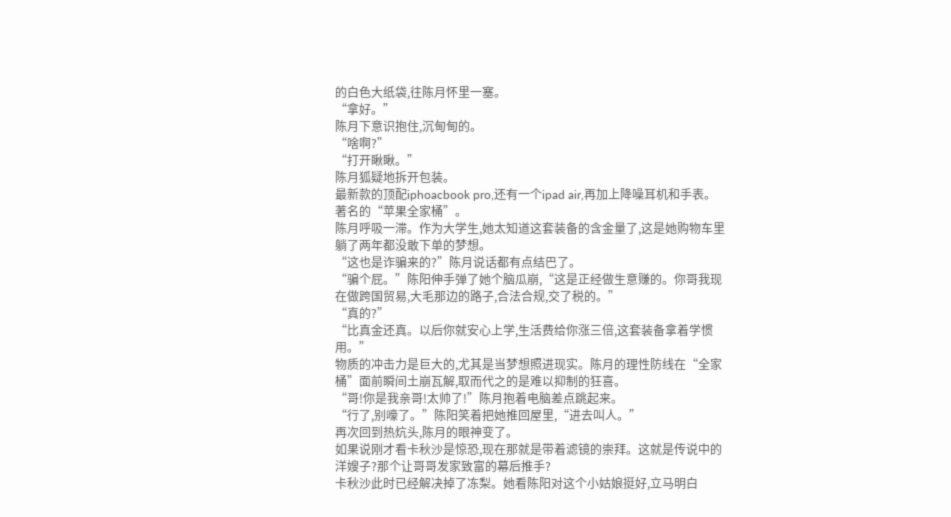的白色大纸袋,往陈月怀里一塞。
“拿好。”
陈月下意识抱住,沉甸甸的。
“啥啊?”
“打开瞅瞅。”
陈月狐疑地拆开包装。
最新款的顶配iphoacbook pro,还有一个ipad air,再加上降噪耳机和手表。
著名的“苹果全家桶”。
陈月呼吸一滞。作为大学生,她太知道这套装备的含金量了,这是她购物车里躺了两年都没敢下单的梦想。
“这也是诈骗来的?”陈月说话都有点结巴了。
“骗个屁。”陈阳伸手弹了她个脑瓜崩,“这是正经做生意赚的。你哥我现在做跨国贸易,大毛那边的路子,合法合规,交了税的。”
“真的?”
“比真金还真。以后你就安心上学,生活费给你涨三倍,这套装备拿着学惯用。”
物质的冲击力是巨大的,尤其是当梦想照进现实。陈月的理性防线在“全家桶”面前瞬间土崩瓦解,取而代之的是难以抑制的狂喜。
“哥!你是我亲哥!太帅了!”陈月抱着电脑差点跳起来。
“行了,别嚎了。”陈阳笑着把她推回屋里,“进去叫人。”
再次回到热炕头,陈月的眼神变了。
如果说刚才看卡秋沙是惊恐,现在那就是带着滤镜的崇拜。这就是传说中的洋嫂子?那个让哥哥发家致富的幕后推手?
卡秋沙此时已经解决掉了冻梨。她看陈阳对这个小姑娘挺好,立马明白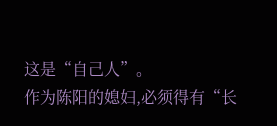这是“自己人”。
作为陈阳的媳妇,必须得有“长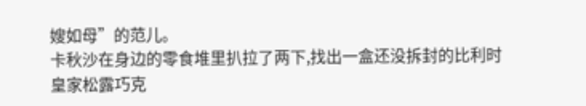嫂如母”的范儿。
卡秋沙在身边的零食堆里扒拉了两下,找出一盒还没拆封的比利时皇家松露巧克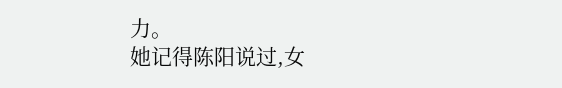力。
她记得陈阳说过,女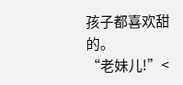孩子都喜欢甜的。
“老妹儿!”<